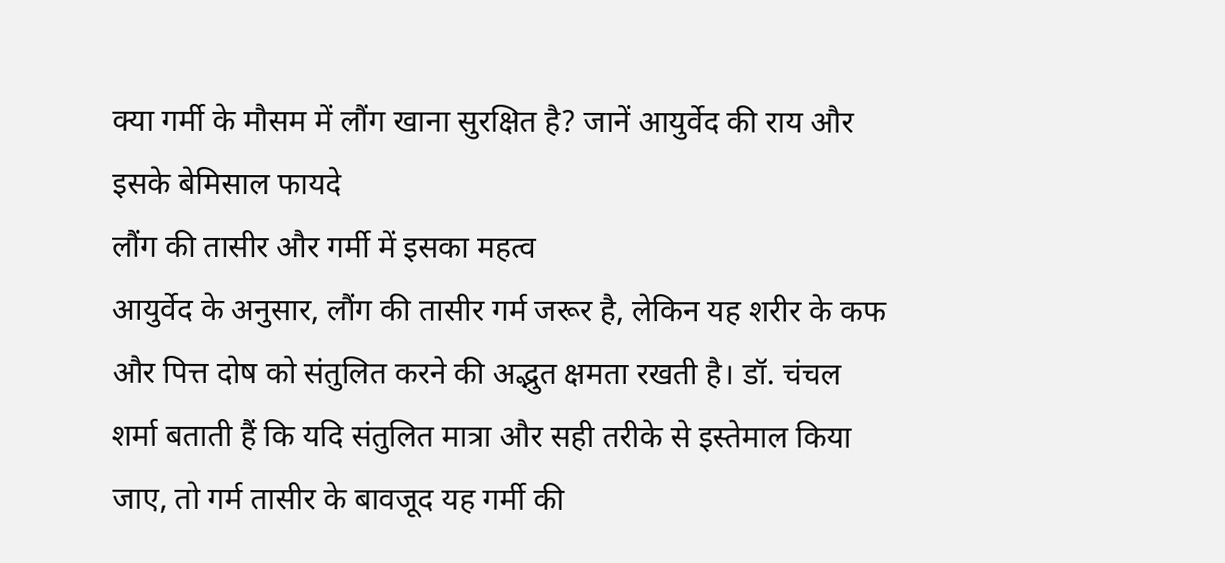क्या गर्मी के मौसम में लौंग खाना सुरक्षित है? जानें आयुर्वेद की राय और इसके बेमिसाल फायदे
लौंग की तासीर और गर्मी में इसका महत्व
आयुर्वेद के अनुसार, लौंग की तासीर गर्म जरूर है, लेकिन यह शरीर के कफ और पित्त दोष को संतुलित करने की अद्भुत क्षमता रखती है। डॉ. चंचल शर्मा बताती हैं कि यदि संतुलित मात्रा और सही तरीके से इस्तेमाल किया जाए, तो गर्म तासीर के बावजूद यह गर्मी की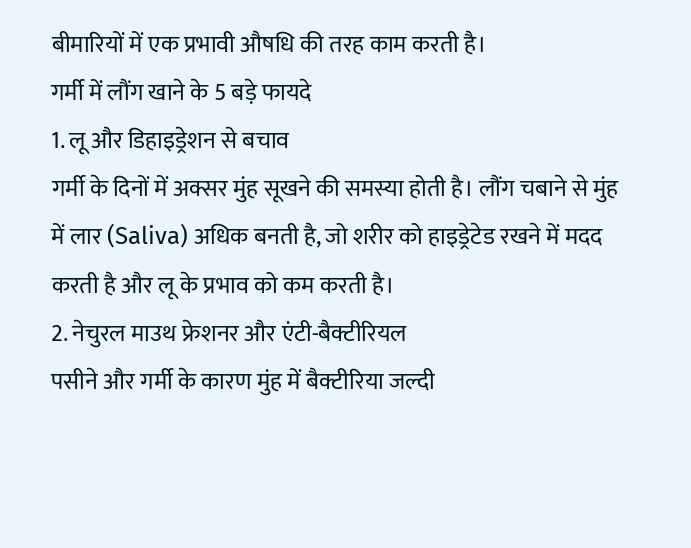बीमारियों में एक प्रभावी औषधि की तरह काम करती है।
गर्मी में लौंग खाने के 5 बड़े फायदे
1. लू और डिहाइड्रेशन से बचाव
गर्मी के दिनों में अक्सर मुंह सूखने की समस्या होती है। लौंग चबाने से मुंह में लार (Saliva) अधिक बनती है, जो शरीर को हाइड्रेटेड रखने में मदद करती है और लू के प्रभाव को कम करती है।
2. नेचुरल माउथ फ्रेशनर और एंटी-बैक्टीरियल
पसीने और गर्मी के कारण मुंह में बैक्टीरिया जल्दी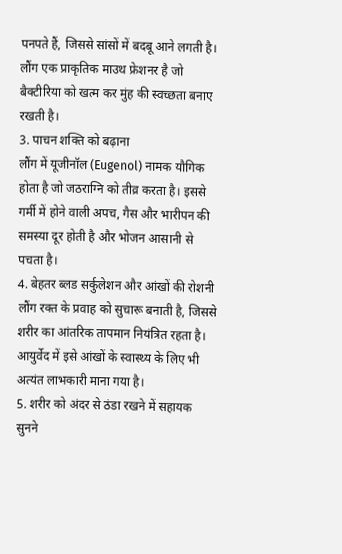पनपते हैं, जिससे सांसों में बदबू आने लगती है। लौंग एक प्राकृतिक माउथ फ्रेशनर है जो बैक्टीरिया को खत्म कर मुंह की स्वच्छता बनाए रखती है।
3. पाचन शक्ति को बढ़ाना
लौंग में यूजीनॉल (Eugenol) नामक यौगिक होता है जो जठराग्नि को तीव्र करता है। इससे गर्मी में होने वाली अपच, गैस और भारीपन की समस्या दूर होती है और भोजन आसानी से पचता है।
4. बेहतर ब्लड सर्कुलेशन और आंखों की रोशनी
लौंग रक्त के प्रवाह को सुचारू बनाती है, जिससे शरीर का आंतरिक तापमान नियंत्रित रहता है। आयुर्वेद में इसे आंखों के स्वास्थ्य के लिए भी अत्यंत लाभकारी माना गया है।
5. शरीर को अंदर से ठंडा रखने में सहायक
सुनने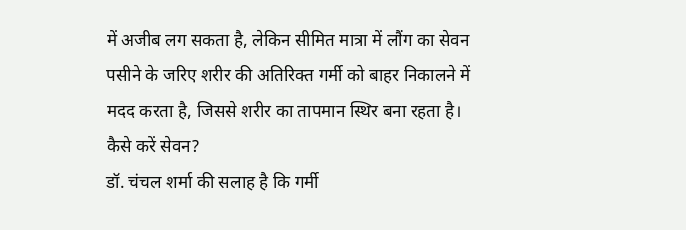में अजीब लग सकता है, लेकिन सीमित मात्रा में लौंग का सेवन पसीने के जरिए शरीर की अतिरिक्त गर्मी को बाहर निकालने में मदद करता है, जिससे शरीर का तापमान स्थिर बना रहता है।
कैसे करें सेवन?
डॉ. चंचल शर्मा की सलाह है कि गर्मी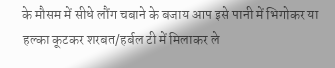के मौसम में सीधे लौंग चबाने के बजाय आप इसे पानी में भिगोकर या हल्का कूटकर शरबत/हर्बल टी में मिलाकर ले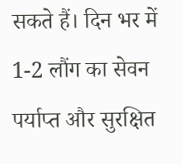सकते हैं। दिन भर में 1-2 लौंग का सेवन पर्याप्त और सुरक्षित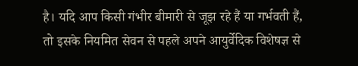है। यदि आप किसी गंभीर बीमारी से जूझ रहे हैं या गर्भवती हैं, तो इसके नियमित सेवन से पहले अपने आयुर्वेदिक विशेषज्ञ से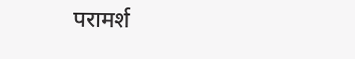परामर्श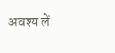अवश्य लें